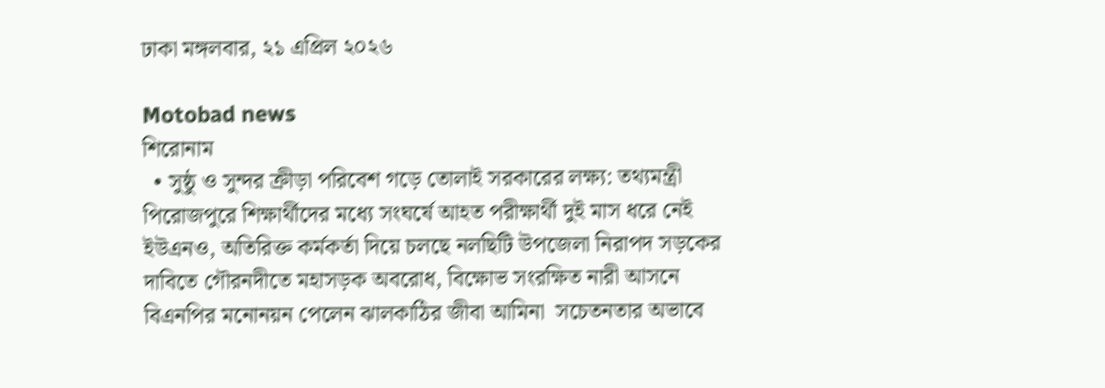ঢাকা মঙ্গলবার, ২১ এপ্রিল ২০২৬

Motobad news
শিরোনাম
  • সুষ্ঠু ও সুন্দর ক্রীড়া পরিবেশ গড়ে তোলাই সরকারের লক্ষ্য: তথ্যমন্ত্রী           পিরোজপুরে শিক্ষার্থীদের মধ্যে সংঘর্ষে আহত পরীক্ষার্থী দুই মাস ধরে নেই ইউএনও, অতিরিক্ত কর্মকর্তা দিয়ে চলছে নলছিটি উপজেলা নিরাপদ সড়কের দাবিতে গৌরনদীতে মহাসড়ক অবরোধ, বিক্ষোভ সংরক্ষিত নারী আসনে বিএনপির মনোনয়ন পেলেন ঝালকাঠির জীবা আমিনা  সচেতনতার অভাবে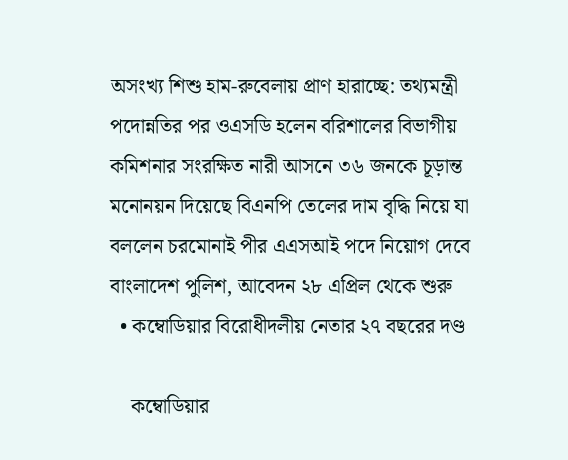অসংখ্য শিশু হাম-রুবেলায় প্রাণ হারাচ্ছে: তথ্যমন্ত্রী  পদোন্নতির পর ওএসডি হলেন বরিশালের বিভাগীয় কমিশনার সংরক্ষিত নারী আসনে ৩৬ জনকে চূড়ান্ত মনোনয়ন দিয়েছে বিএনপি তেলের দাম বৃদ্ধি নিয়ে যা বললেন চরমোনাই পীর এএসআই পদে নিয়োগ দেবে বাংলাদেশ পুলিশ, আবেদন ২৮ এপ্রিল থেকে শুরু
  • কম্বোডিয়ার বিরোধীদলীয় নেতার ২৭ বছরের দণ্ড

    কম্বোডিয়ার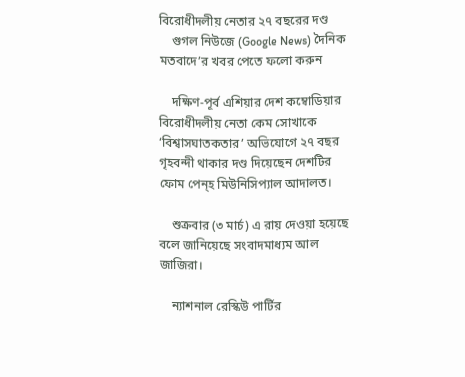বিরোধীদলীয় নেতার ২৭ বছরের দণ্ড
    গুগল নিউজে (Google News) দৈনিক মতবাদে’র খবর পেতে ফলো করুন

    দক্ষিণ-পূর্ব এশিয়ার দেশ কম্বোডিয়ার বিরোধীদলীয় নেতা কেম সোখাকে ‘বিশ্বাসঘাতকতার’ অভিযোগে ২৭ বছর গৃহবন্দী থাকার দণ্ড দিয়েছেন দেশটির ফোম পেন্হ মিউনিসিপ্যাল আদালত।

    শুক্রবার (৩ মার্চ) এ রায় দেওয়া হয়েছে বলে জানিয়েছে সংবাদমাধ্যম আল জাজিরা।

    ন্যাশনাল রেস্কিউ পার্টির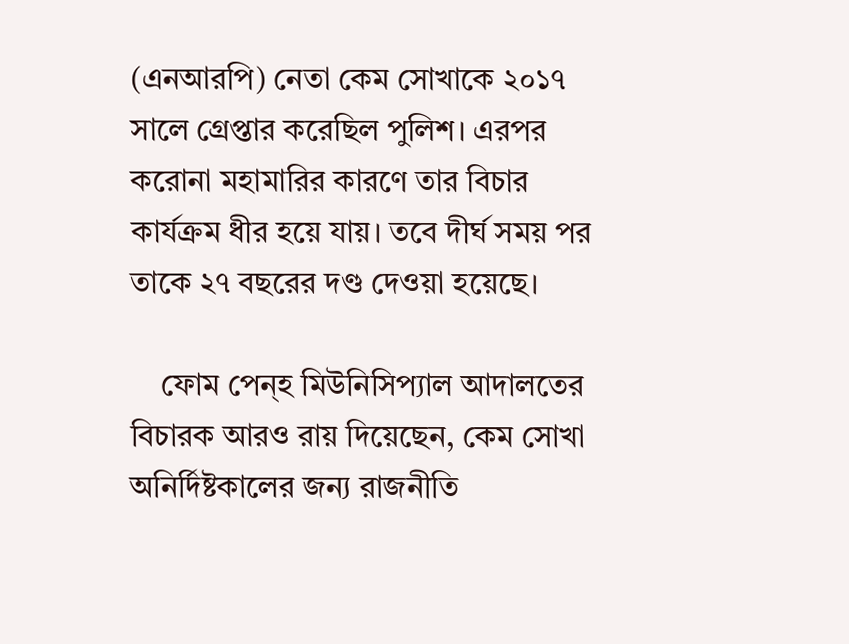(এনআরপি) নেতা কেম সোখাকে ২০১৭ সালে গ্রেপ্তার করেছিল পুলিশ। এরপর করোনা মহামারির কারণে তার বিচার কার্যক্রম ধীর হয়ে যায়। তবে দীর্ঘ সময় পর তাকে ২৭ বছরের দণ্ড দেওয়া হয়েছে।

    ফোম পেন্হ মিউনিসিপ্যাল আদালতের বিচারক আরও রায় দিয়েছেন, কেম সোখা অনির্দিষ্টকালের জন্য রাজনীতি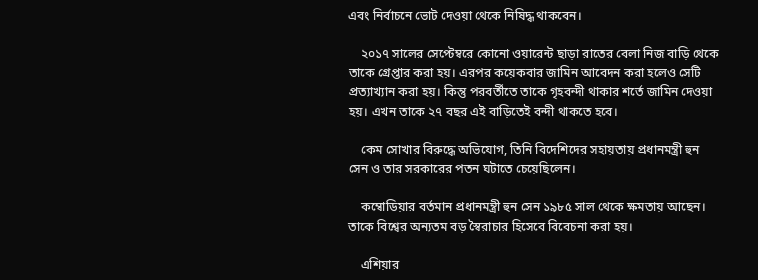এবং নির্বাচনে ভোট দেওয়া থেকে নিষিদ্ধ থাকবেন।

    ২০১৭ সালের সেপ্টেম্বরে কোনো ওয়ারেন্ট ছাড়া রাতের বেলা নিজ বাড়ি থেকে তাকে গ্রেপ্তার করা হয়। এরপর কয়েকবার জামিন আবেদন করা হলেও সেটি প্রত্যাখ্যান করা হয়। কিন্তু পরবর্তীতে তাকে গৃহবন্দী থাকার শর্তে জামিন দেওয়া হয়। এখন তাকে ২৭ বছর এই বাড়িতেই বন্দী থাকতে হবে।

    কেম সোখার বিরুদ্ধে অভিযোগ, তিনি বিদেশিদের সহায়তায় প্রধানমন্ত্রী হুন সেন ও তার সরকারের পতন ঘটাতে চেয়েছিলেন।

    কম্বোডিয়ার বর্তমান প্রধানমন্ত্রী হুন সেন ১৯৮৫ সাল থেকে ক্ষমতায় আছেন। তাকে বিশ্বের অন্যতম বড় স্বৈরাচার হিসেবে বিবেচনা করা হয়।

    এশিয়ার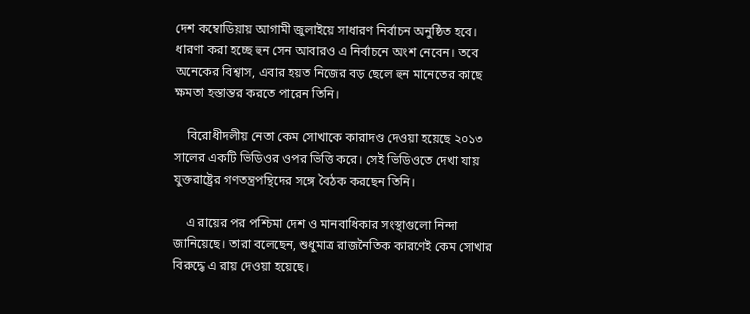দেশ কম্বোডিয়ায় আগামী জুলাইয়ে সাধারণ নির্বাচন অনুষ্ঠিত হবে। ধারণা করা হচ্ছে হুন সেন আবারও এ নির্বাচনে অংশ নেবেন। তবে অনেকের বিশ্বাস, এবার হয়ত নিজের বড় ছেলে হুন মানেতের কাছে ক্ষমতা হস্তান্তর করতে পারেন তিনি।

    বিরোধীদলীয় নেতা কেম সোখাকে কারাদণ্ড দেওয়া হয়েছে ২০১৩ সালের একটি ভিডিওর ওপর ভিত্তি করে। সেই ভিডিওতে দেখা যায় যুক্তরাষ্ট্রের গণতন্ত্রপন্থিদের সঙ্গে বৈঠক করছেন তিনি।

    এ রায়ের পর পশ্চিমা দেশ ও মানবাধিকার সংস্থাগুলো নিন্দা জানিয়েছে। তারা বলেছেন, শুধুমাত্র রাজনৈতিক কারণেই কেম সোখার বিরুদ্ধে এ রায় দেওয়া হয়েছে।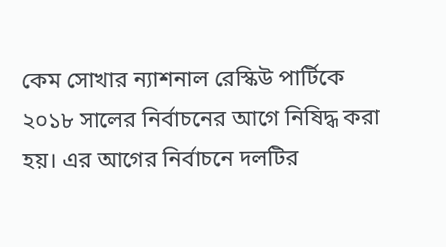কেম সোখার ন্যাশনাল রেস্কিউ পার্টিকে ২০১৮ সালের নির্বাচনের আগে নিষিদ্ধ করা হয়। এর আগের নির্বাচনে দলটির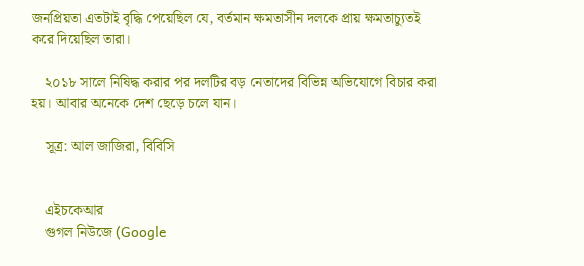জনপ্রিয়তা এতটাই বৃদ্ধি পেয়েছিল যে, বর্তমান ক্ষমতাসীন দলকে প্রায় ক্ষমতাচ্যুতই করে দিয়েছিল তারা।

    ২০১৮ সালে নিষিদ্ধ করার পর দলটির বড় নেতাদের বিভিন্ন অভিযোগে বিচার করা হয়। আবার অনেকে দেশ ছেড়ে চলে যান।

    সূত্র: আল জাজিরা, বিবিসি


    এইচকেআর
    গুগল নিউজে (Google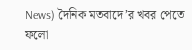News) দৈনিক মতবাদে’র খবর পেতে ফলো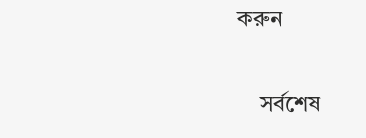করুন

    সর্বশেষ